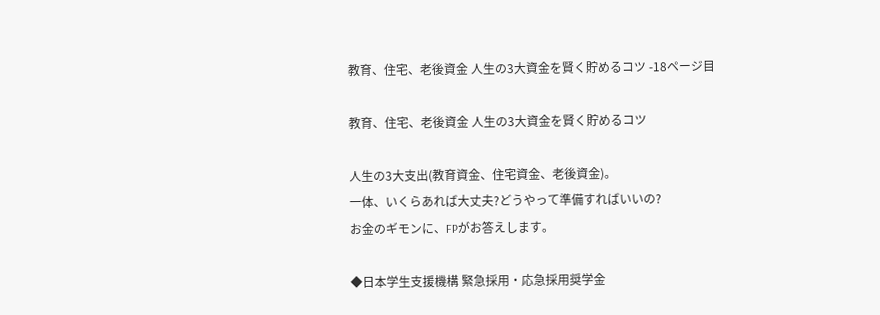教育、住宅、老後資金 人生の3大資金を賢く貯めるコツ -18ページ目

教育、住宅、老後資金 人生の3大資金を賢く貯めるコツ

人生の3大支出(教育資金、住宅資金、老後資金)。
一体、いくらあれば大丈夫?どうやって準備すればいいの?
お金のギモンに、FPがお答えします。

◆日本学生支援機構 緊急採用・応急採用奨学金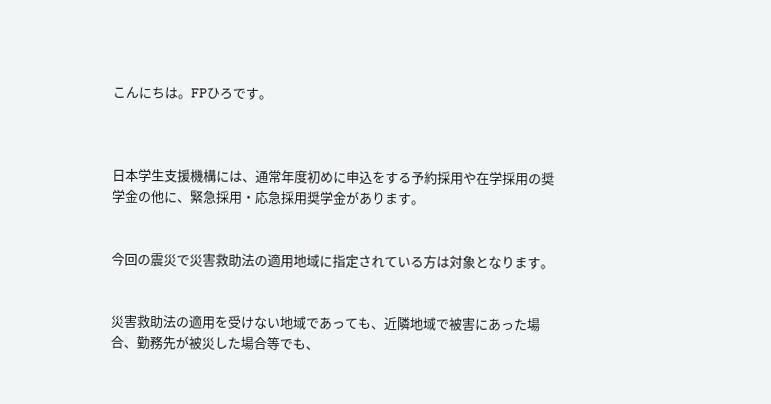こんにちは。FPひろです。



日本学生支援機構には、通常年度初めに申込をする予約採用や在学採用の奨学金の他に、緊急採用・応急採用奨学金があります。


今回の震災で災害救助法の適用地域に指定されている方は対象となります。


災害救助法の適用を受けない地域であっても、近隣地域で被害にあった場合、勤務先が被災した場合等でも、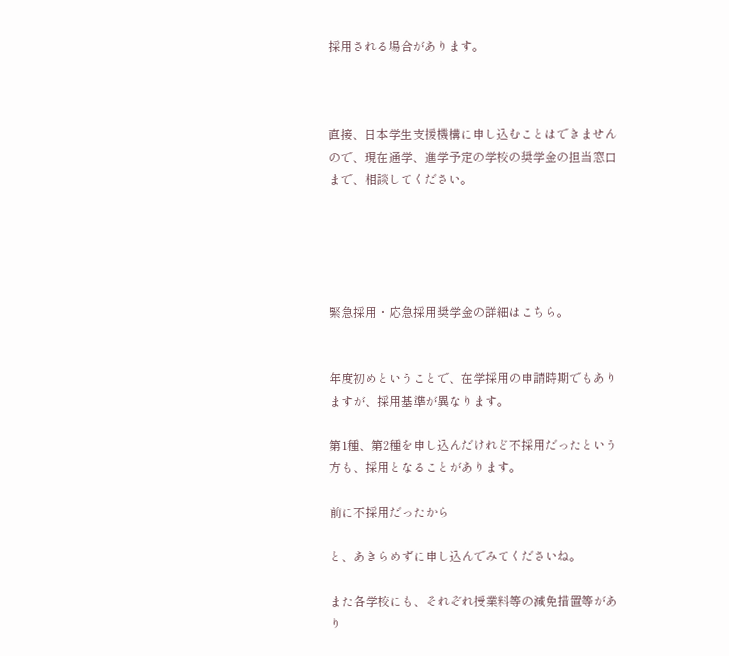採用される場合があります。



直接、日本学生支援機構に申し込むことはできませんので、現在通学、進学予定の学校の奨学金の担当窓口まで、相談してください。





緊急採用・応急採用奨学金の詳細はこちら。


年度初めということで、在学採用の申請時期でもありますが、採用基準が異なります。

第1種、第2種を申し込んだけれど不採用だったという方も、採用となることがあります。

前に不採用だったから

と、あきらめずに申し込んでみてくださいね。

また各学校にも、それぞれ授業料等の減免措置等があり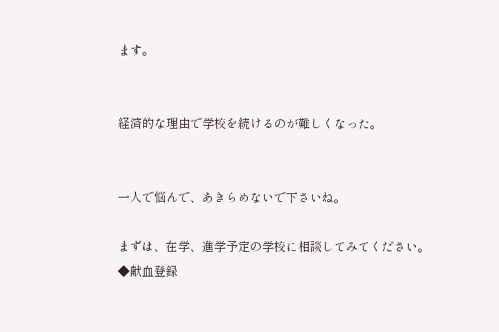ます。


経済的な理由で学校を続けるのが難しくなった。


一人で悩んで、あきらめないで下さいね。

まずは、在学、進学予定の学校に相談してみてください。
◆献血登録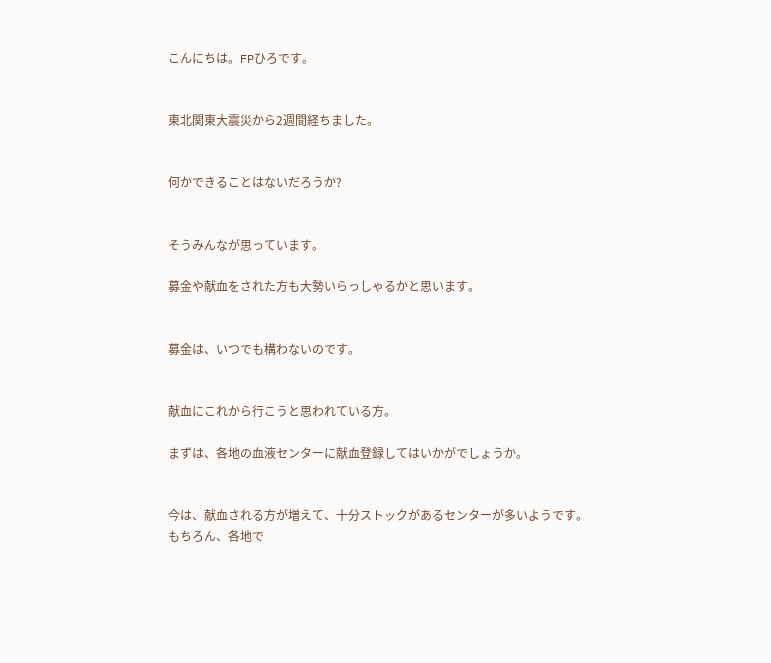こんにちは。FPひろです。


東北関東大震災から2週間経ちました。


何かできることはないだろうか?


そうみんなが思っています。

募金や献血をされた方も大勢いらっしゃるかと思います。


募金は、いつでも構わないのです。


献血にこれから行こうと思われている方。

まずは、各地の血液センターに献血登録してはいかがでしょうか。


今は、献血される方が増えて、十分ストックがあるセンターが多いようです。
もちろん、各地で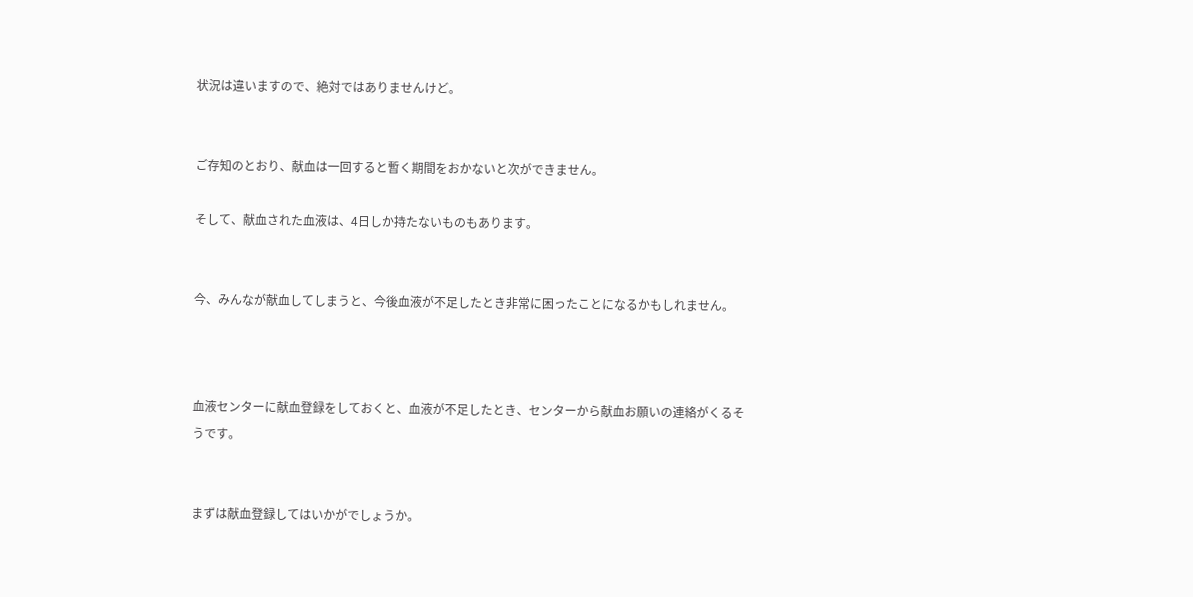状況は違いますので、絶対ではありませんけど。


ご存知のとおり、献血は一回すると暫く期間をおかないと次ができません。

そして、献血された血液は、4日しか持たないものもあります。


今、みんなが献血してしまうと、今後血液が不足したとき非常に困ったことになるかもしれません。



血液センターに献血登録をしておくと、血液が不足したとき、センターから献血お願いの連絡がくるそうです。


まずは献血登録してはいかがでしょうか。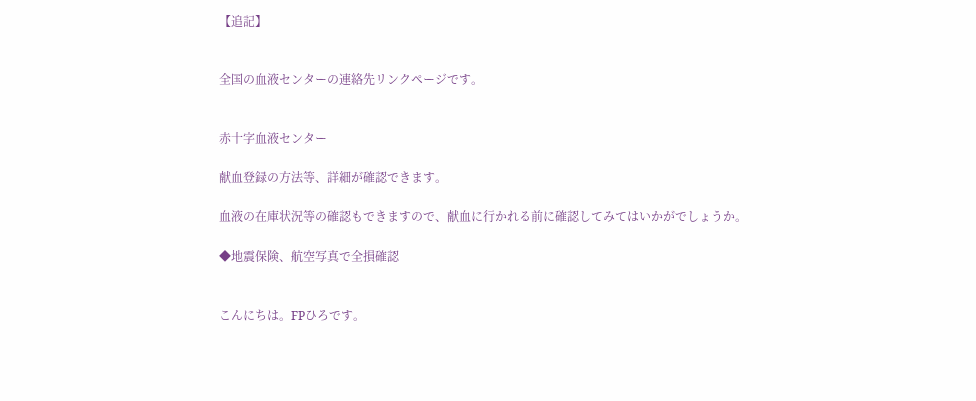【追記】


全国の血液センターの連絡先リンクページです。


赤十字血液センター

献血登録の方法等、詳細が確認できます。

血液の在庫状況等の確認もできますので、献血に行かれる前に確認してみてはいかがでしょうか。

◆地震保険、航空写真で全損確認


こんにちは。FPひろです。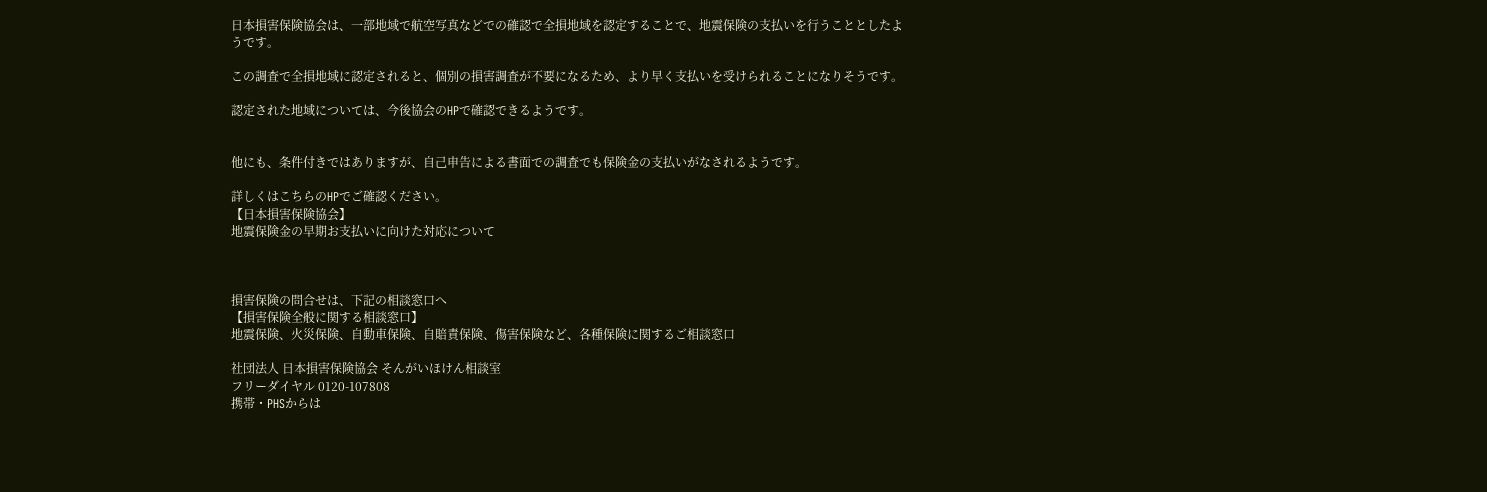日本損害保険協会は、一部地域で航空写真などでの確認で全損地域を認定することで、地震保険の支払いを行うこととしたようです。

この調査で全損地域に認定されると、個別の損害調査が不要になるため、より早く支払いを受けられることになりそうです。

認定された地域については、今後協会のHPで確認できるようです。


他にも、条件付きではありますが、自己申告による書面での調査でも保険金の支払いがなされるようです。

詳しくはこちらのHPでご確認ください。
【日本損害保険協会】
地震保険金の早期お支払いに向けた対応について



損害保険の問合せは、下記の相談窓口へ
【損害保険全般に関する相談窓口】
地震保険、火災保険、自動車保険、自賠責保険、傷害保険など、各種保険に関するご相談窓口

社団法人 日本損害保険協会 そんがいほけん相談室
フリーダイヤル 0120-107808
携帯・PHSからは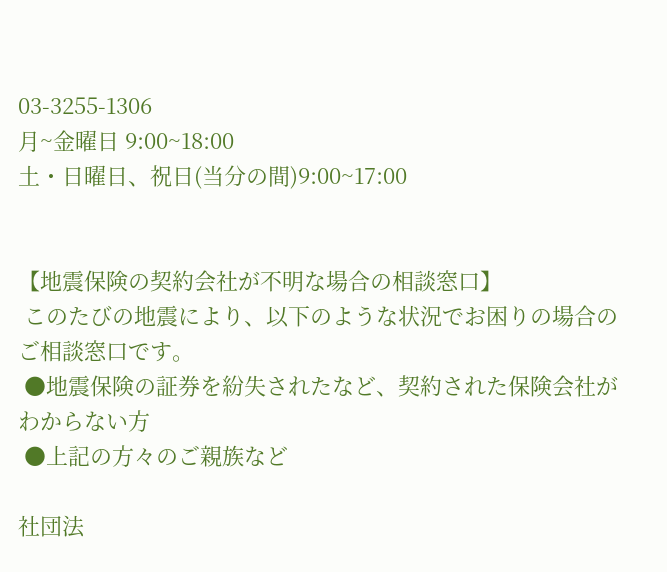03-3255-1306
月~金曜日 9:00~18:00
土・日曜日、祝日(当分の間)9:00~17:00


【地震保険の契約会社が不明な場合の相談窓口】
 このたびの地震により、以下のような状況でお困りの場合のご相談窓口です。
 ●地震保険の証券を紛失されたなど、契約された保険会社がわからない方
 ●上記の方々のご親族など

社団法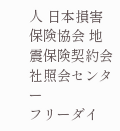人 日本損害保険協会 地震保険契約会社照会センター
フリーダイ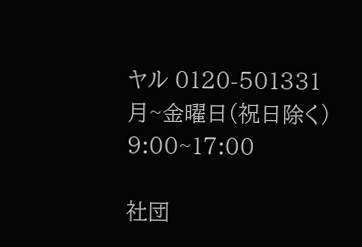ヤル 0120-501331
月~金曜日(祝日除く) 9:00~17:00

社団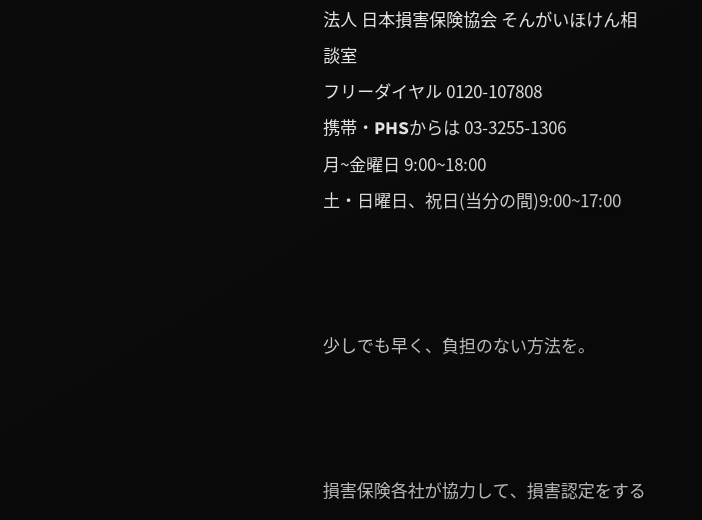法人 日本損害保険協会 そんがいほけん相談室
フリーダイヤル 0120-107808
携帯・PHSからは 03-3255-1306
月~金曜日 9:00~18:00
土・日曜日、祝日(当分の間)9:00~17:00



少しでも早く、負担のない方法を。



損害保険各社が協力して、損害認定をする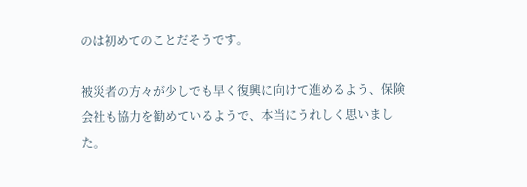のは初めてのことだそうです。

被災者の方々が少しでも早く復興に向けて進めるよう、保険会社も協力を勧めているようで、本当にうれしく思いました。